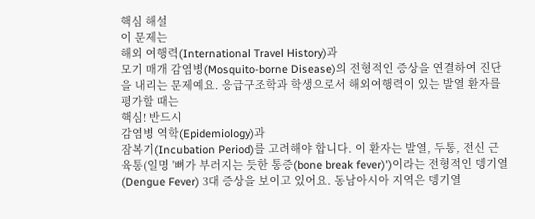핵심 해설
이 문제는
해외 여행력(International Travel History)과
모기 매개 감염병(Mosquito-borne Disease)의 전형적인 증상을 연결하여 진단을 내리는 문제예요. 응급구조학과 학생으로서 해외여행력이 있는 발열 환자를 평가할 때는
핵심! 반드시
감염병 역학(Epidemiology)과
잠복기(Incubation Period)를 고려해야 합니다. 이 환자는 발열, 두통, 전신 근육통(일명 '뼈가 부러지는 듯한 통증(bone break fever)')이라는 전형적인 뎅기열(Dengue Fever) 3대 증상을 보이고 있어요. 동남아시아 지역은 뎅기열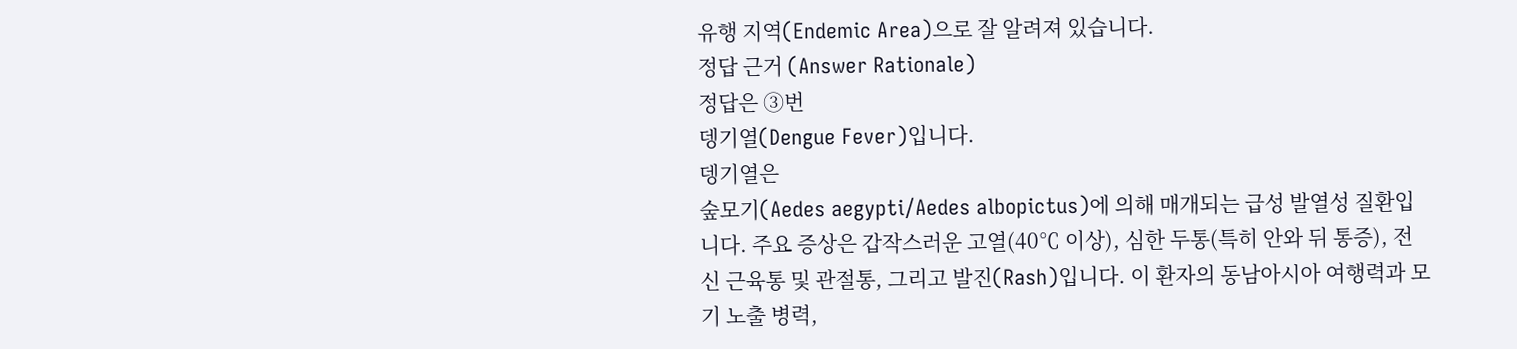유행 지역(Endemic Area)으로 잘 알려져 있습니다.
정답 근거 (Answer Rationale)
정답은 ③번
뎅기열(Dengue Fever)입니다.
뎅기열은
숲모기(Aedes aegypti/Aedes albopictus)에 의해 매개되는 급성 발열성 질환입니다. 주요 증상은 갑작스러운 고열(40℃ 이상), 심한 두통(특히 안와 뒤 통증), 전신 근육통 및 관절통, 그리고 발진(Rash)입니다. 이 환자의 동남아시아 여행력과 모기 노출 병력,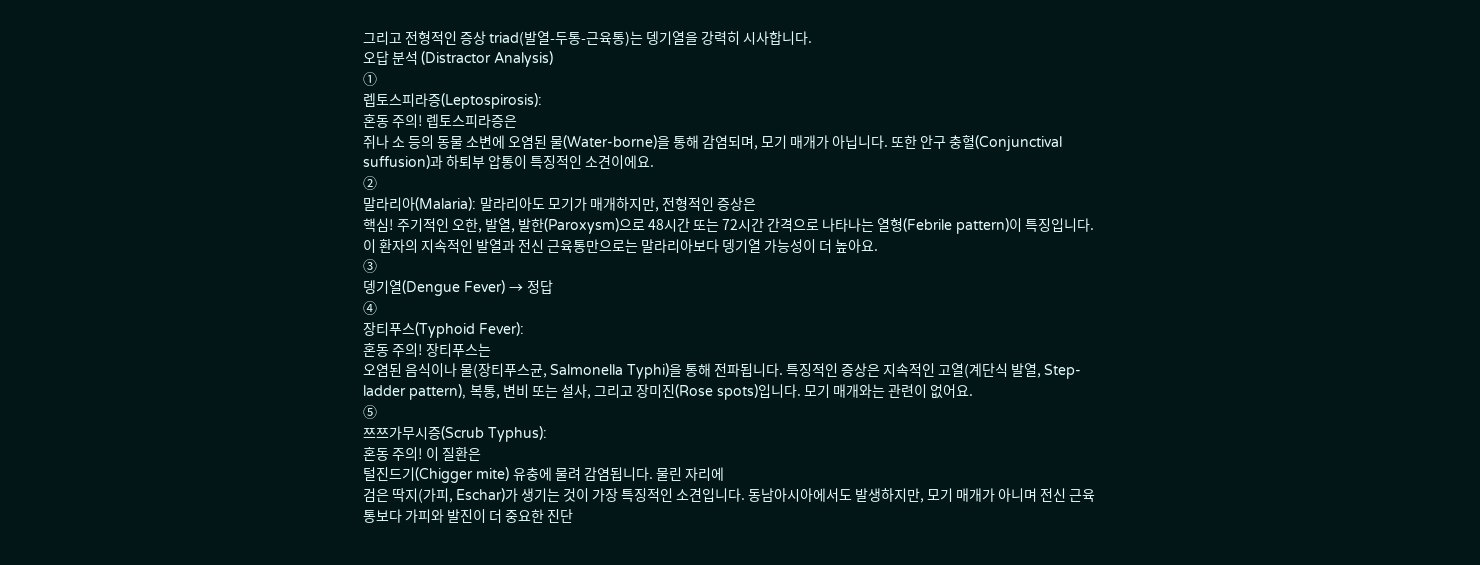그리고 전형적인 증상 triad(발열-두통-근육통)는 뎅기열을 강력히 시사합니다.
오답 분석 (Distractor Analysis)
①
렙토스피라증(Leptospirosis):
혼동 주의! 렙토스피라증은
쥐나 소 등의 동물 소변에 오염된 물(Water-borne)을 통해 감염되며, 모기 매개가 아닙니다. 또한 안구 충혈(Conjunctival suffusion)과 하퇴부 압통이 특징적인 소견이에요.
②
말라리아(Malaria): 말라리아도 모기가 매개하지만, 전형적인 증상은
핵심! 주기적인 오한, 발열, 발한(Paroxysm)으로 48시간 또는 72시간 간격으로 나타나는 열형(Febrile pattern)이 특징입니다. 이 환자의 지속적인 발열과 전신 근육통만으로는 말라리아보다 뎅기열 가능성이 더 높아요.
③
뎅기열(Dengue Fever) → 정답
④
장티푸스(Typhoid Fever):
혼동 주의! 장티푸스는
오염된 음식이나 물(장티푸스균, Salmonella Typhi)을 통해 전파됩니다. 특징적인 증상은 지속적인 고열(계단식 발열, Step-ladder pattern), 복통, 변비 또는 설사, 그리고 장미진(Rose spots)입니다. 모기 매개와는 관련이 없어요.
⑤
쯔쯔가무시증(Scrub Typhus):
혼동 주의! 이 질환은
털진드기(Chigger mite) 유충에 물려 감염됩니다. 물린 자리에
검은 딱지(가피, Eschar)가 생기는 것이 가장 특징적인 소견입니다. 동남아시아에서도 발생하지만, 모기 매개가 아니며 전신 근육통보다 가피와 발진이 더 중요한 진단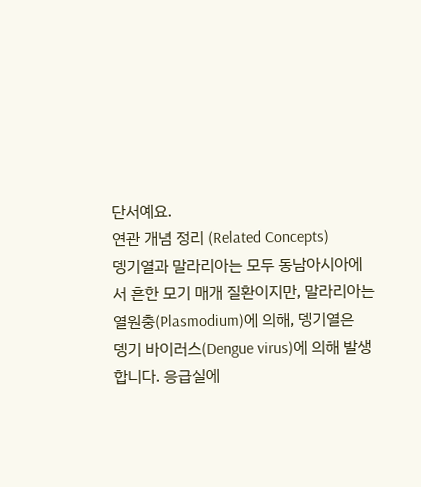단서예요.
연관 개념 정리 (Related Concepts)
뎅기열과 말라리아는 모두 동남아시아에서 흔한 모기 매개 질환이지만, 말라리아는
열원충(Plasmodium)에 의해, 뎅기열은
뎅기 바이러스(Dengue virus)에 의해 발생합니다. 응급실에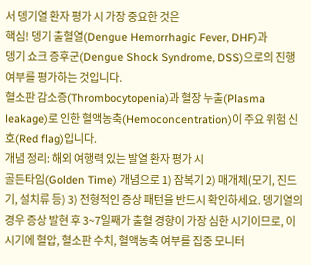서 뎅기열 환자 평가 시 가장 중요한 것은
핵심! 뎅기 출혈열(Dengue Hemorrhagic Fever, DHF)과
뎅기 쇼크 증후군(Dengue Shock Syndrome, DSS)으로의 진행 여부를 평가하는 것입니다.
혈소판 감소증(Thrombocytopenia)과 혈장 누출(Plasma leakage)로 인한 혈액농축(Hemoconcentration)이 주요 위험 신호(Red flag)입니다.
개념 정리: 해외 여행력 있는 발열 환자 평가 시
골든타임(Golden Time) 개념으로 1) 잠복기 2) 매개체(모기, 진드기, 설치류 등) 3) 전형적인 증상 패턴을 반드시 확인하세요. 뎅기열의 경우 증상 발현 후 3~7일째가 출혈 경향이 가장 심한 시기이므로, 이 시기에 혈압, 혈소판 수치, 혈액농축 여부를 집중 모니터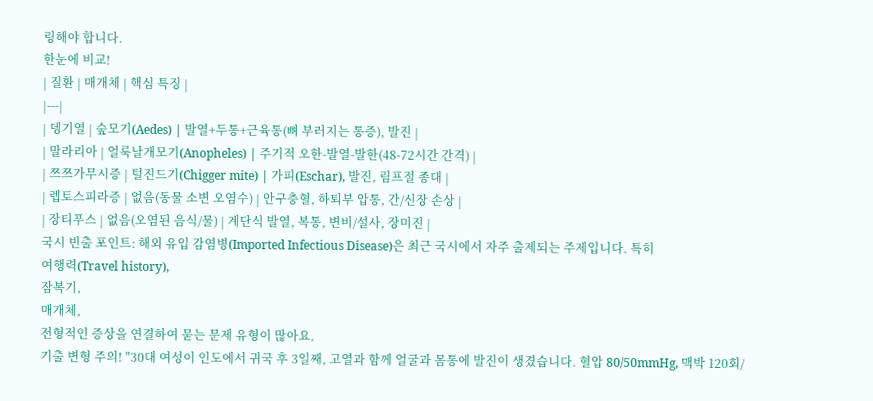링해야 합니다.
한눈에 비교!
| 질환 | 매개체 | 핵심 특징 |
|---|
| 뎅기열 | 숲모기(Aedes) | 발열+두통+근육통(뼈 부러지는 통증), 발진 |
| 말라리아 | 얼룩날개모기(Anopheles) | 주기적 오한-발열-발한(48-72시간 간격) |
| 쯔쯔가무시증 | 털진드기(Chigger mite) | 가피(Eschar), 발진, 림프절 종대 |
| 렙토스피라증 | 없음(동물 소변 오염수) | 안구충혈, 하퇴부 압통, 간/신장 손상 |
| 장티푸스 | 없음(오염된 음식/물) | 계단식 발열, 복통, 변비/설사, 장미진 |
국시 빈출 포인트: 해외 유입 감염병(Imported Infectious Disease)은 최근 국시에서 자주 출제되는 주제입니다. 특히
여행력(Travel history),
잠복기,
매개체,
전형적인 증상을 연결하여 묻는 문제 유형이 많아요.
기출 변형 주의! "30대 여성이 인도에서 귀국 후 3일째, 고열과 함께 얼굴과 몸통에 발진이 생겼습니다. 혈압 80/50mmHg, 맥박 120회/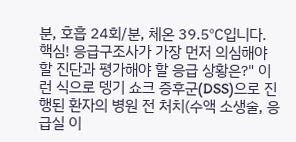분, 호흡 24회/분, 체온 39.5℃입니다.
핵심! 응급구조사가 가장 먼저 의심해야 할 진단과 평가해야 할 응급 상황은?" 이런 식으로 뎅기 쇼크 증후군(DSS)으로 진행된 환자의 병원 전 처치(수액 소생술, 응급실 이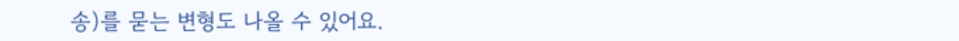송)를 묻는 변형도 나올 수 있어요.